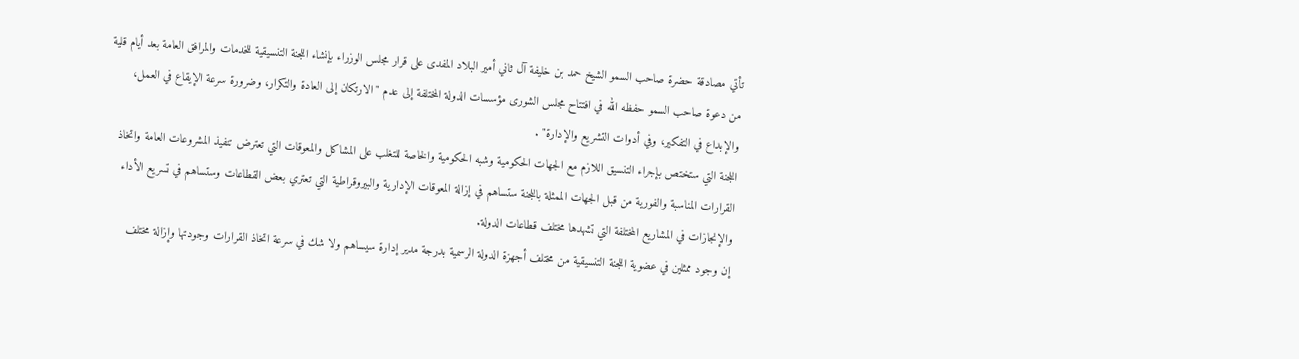تأتي مصادقة حضرة صاحب السمو الشيخ حمد بن خليفة آل ثاني أمير البلاد المفدى على قرار مجلس الوزراء بإنشاء اللجنة التنسيقية للخدمات والمرافق العامة بعد أيام قلية من دعوة صاحب السمو حفظه الله في افتتاح مجلس الشورى مؤسسات الدولة المختلفة إلى عدم "الارتكان إلى العادة والتكرار، وضرورة سرعة الإيقاع في العمل، والإبداع في التفكير، وفي أدوات التشريع والإدارة" .
اللجنة التي ستختص بإجراء التنسيق اللازم مع الجهات الحكومية وشبه الحكومية والخاصة للتغلب على المشاكل والمعوقات التي تعترض تنفيذ المشروعات العامة واتخاذ القرارات المناسبة والفورية من قبل الجهات الممثلة باللجنة ستساهم في إزالة المعوقات الإدارية والبيروقراطية التي تعتري بعض القطاعات وستساهم في تسريع الأداء والإنجازات في المشاريع المختلفة التي تشهدها مختلف قطاعات الدولة.
إن وجود ممثلين في عضوية اللجنة التنسيقية من مختلف أجهزة الدولة الرسمية بدرجة مدير إدارة سيساهم ولا شك في سرعة اتخاذ القرارات وجودتها وإزالة مختلف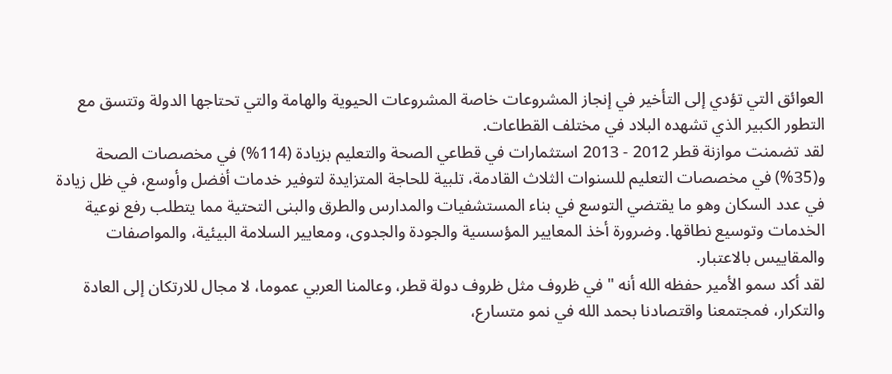العوائق التي تؤدي إلى التأخير في إنجاز المشروعات خاصة المشروعات الحيوية والهامة والتي تحتاجها الدولة وتتسق مع التطور الكبير الذي تشهده البلاد في مختلف القطاعات.
لقد تضمنت موازنة قطر 2012 - 2013 استثمارات في قطاعي الصحة والتعليم بزيادة (114%) في مخصصات الصحة و(35%) في مخصصات التعليم للسنوات الثلاث القادمة، تلبية للحاجة المتزايدة لتوفير خدمات أفضل وأوسع، في ظل زيادة في عدد السكان وهو ما يقتضي التوسع في بناء المستشفيات والمدارس والطرق والبنى التحتية مما يتطلب رفع نوعية الخدمات وتوسيع نطاقها. وضرورة أخذ المعايير المؤسسية والجودة والجدوى، ومعايير السلامة البيئية، والمواصفات والمقاييس بالاعتبار.
لقد أكد سمو الأمير حفظه الله أنه " في ظروف مثل ظروف دولة قطر، وعالمنا العربي عموما، لا مجال للارتكان إلى العادة والتكرار، فمجتمعنا واقتصادنا بحمد الله في نمو متسارع،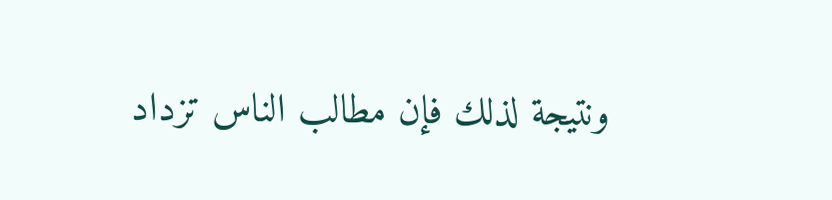ونتيجة لذلك فإن مطالب الناس تزداد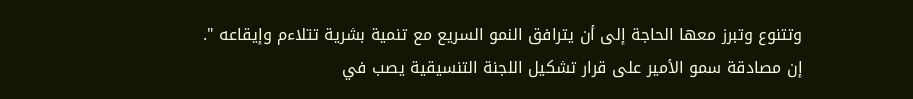وتتنوع وتبرز معها الحاجة إلى أن يترافق النمو السريع مع تنمية بشرية تتلاءم وإيقاعه ".
إن مصادقة سمو الأمير على قرار تشكيل اللجنة التنسيقية يصب في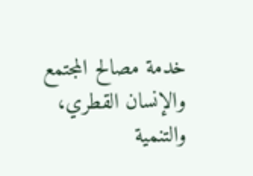خدمة مصالح المجتمع والإنسان القطري، والتنمية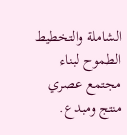الشاملة والتخطيط الطموح لبناء مجتمع عصري منتج ومبدع.